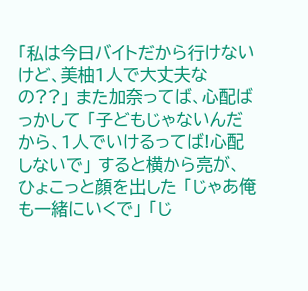「私は今日バイトだから行けないけど、美柚1人で大丈夫なの??」 また加奈ってば、心配ばっかして 「子どもじゃないんだから、1人でいけるってば!心配しないで」 すると横から亮が、ひょこっと顔を出した 「じゃあ俺も一緒にいくで」 「じ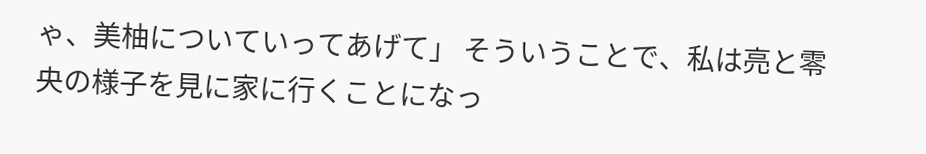ゃ、美柚についていってあげて」 そういうことで、私は亮と零央の様子を見に家に行くことになっ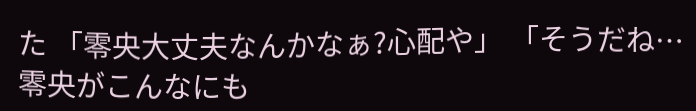た 「零央大丈夫なんかなぁ?心配や」 「そうだね…零央がこんなにも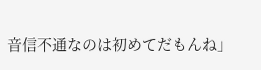音信不通なのは初めてだもんね」